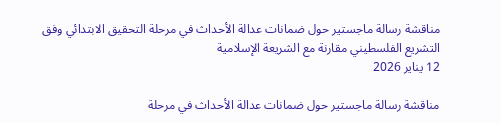مناقشة رسالة ماجستير حول ضمانات عدالة الأحداث في مرحلة التحقيق الابتدائي وفق التشريع الفلسطيني مقارنة مع الشريعة الإسلامية
12 يناير 2026

مناقشة رسالة ماجستير حول ضمانات عدالة الأحداث في مرحلة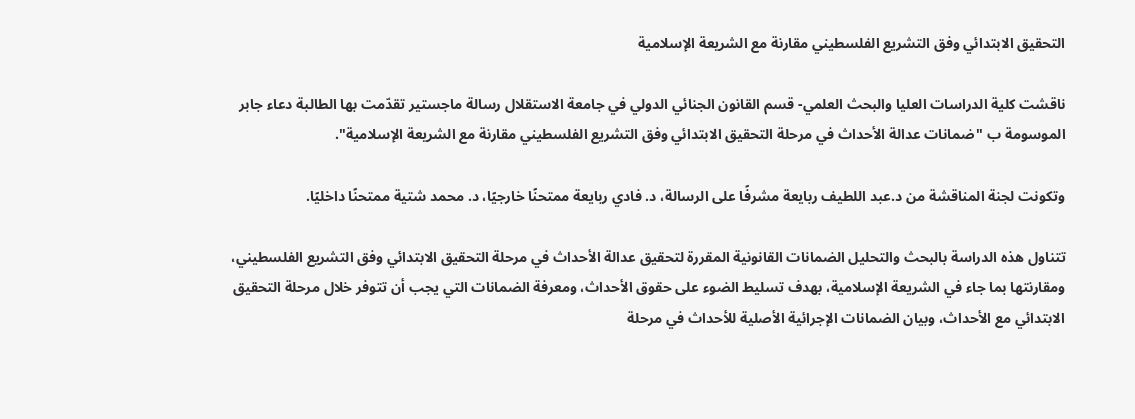التحقيق الابتدائي وفق التشريع الفلسطيني مقارنة مع الشريعة الإسلامية

ناقشت كلية الدراسات العليا والبحث العلمي- قسم القانون الجنائي الدولي في جامعة الاستقلال رسالة ماجستير تقدّمت بها الطالبة دعاء جابر الموسومة ب "ضمانات عدالة الأحداث في مرحلة التحقيق الابتدائي وفق التشريع الفلسطيني مقارنة مع الشريعة الإسلامية".

وتكونت لجنة المناقشة من د.عبد اللطيف ربايعة مشرفًا على الرسالة، د. فادي ربايعة ممتحنًا خارجيًا، د. محمد شتية ممتحنًا داخليًا.

تتناول هذه الدراسة بالبحث والتحليل الضمانات القانونية المقررة لتحقيق عدالة الأحداث في مرحلة التحقيق الابتدائي وفق التشريع الفلسطيني، ومقارنتها بما جاء في الشريعة الإسلامية، بهدف تسليط الضوء على حقوق الأحداث، ومعرفة الضمانات التي يجب أن تتوفر خلال مرحلة التحقيق الابتدائي مع الأحداث، وبيان الضمانات الإجرائية الأصلية للأحداث في مرحلة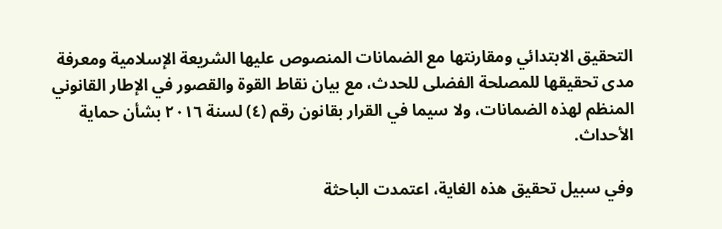التحقيق الابتدائي ومقارنتها مع الضمانات المنصوص عليها الشريعة الإسلامية ومعرفة مدى تحقيقها للمصلحة الفضلى للحدث، مع بيان نقاط القوة والقصور في الإطار القانوني المنظم لهذه الضمانات، ولا سيما في القرار بقانون رقم (٤) لسنة ٢٠١٦ بشأن حماية الأحداث.

وفي سبيل تحقيق هذه الغاية، اعتمدت الباحثة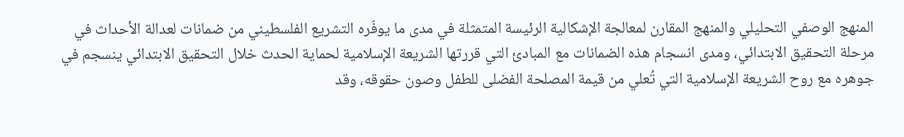المنهج الوصفي التحليلي والمنهج المقارن لمعالجة الإشكالية الرئيسة المتمثلة في مدى ما يوفّره التشريع الفلسطيني من ضمانات لعدالة الأحداث في مرحلة التحقيق الابتدائي، ومدى انسجام هذه الضمانات مع المبادئ التي قررتها الشريعة الإسلامية لحماية الحدث خلال التحقيق الابتدائي ينسجم في جوهره مع روح الشريعة الإسلامية التي تُعلي من قيمة المصلحة الفضلى للطفل وصون حقوقه، وقد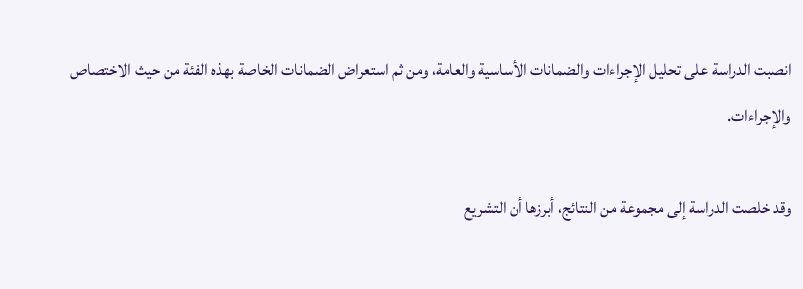انصبت الدراسة على تحليل الإجراءات والضمانات الأساسية والعامة، ومن ثم استعراض الضمانات الخاصة بهذه الفئة من حيث الاختصاص والإجراءات.

وقد خلصت الدراسة إلى مجموعة من النتائج، أبرزها أن التشريع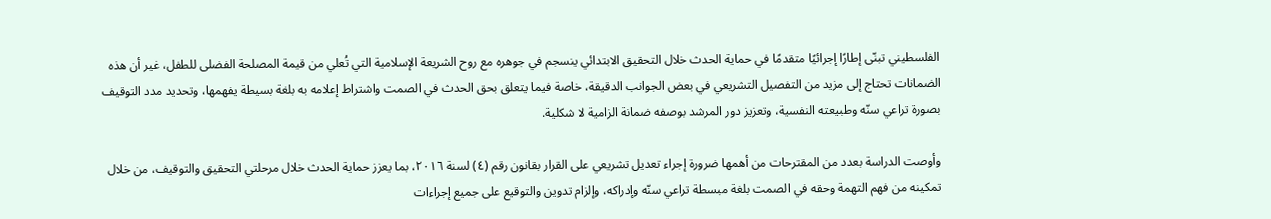الفلسطيني تبنّى إطارًا إجرائيًا متقدمًا في حماية الحدث خلال التحقيق الابتدائي ينسجم في جوهره مع روح الشريعة الإسلامية التي تُعلي من قيمة المصلحة الفضلى للطفل، غير أن هذه الضمانات تحتاج إلى مزيد من التفصيل التشريعي في بعض الجوانب الدقيقة، خاصة فيما يتعلق بحق الحدث في الصمت واشتراط إعلامه به بلغة بسيطة يفهمها، وتحديد مدد التوقيف بصورة تراعي سنّه وطبيعته النفسية، وتعزيز دور المرشد بوصفه ضمانة الزامية لا شكلية.

وأوصت الدراسة بعدد من المقترحات من أهمها ضرورة إجراء تعديل تشريعي على القرار بقانون رقم (٤) لسنة ٢٠١٦، بما يعزز حماية الحدث خلال مرحلتي التحقيق والتوقيف، من خلال تمكينه من فهم التهمة وحقه في الصمت بلغة مبسطة تراعي سنّه وإدراكه، وإلزام تدوين والتوقيع على جميع إجراءات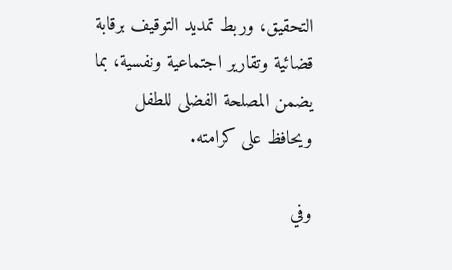التحقيق، وربط تمديد التوقيف برقابة قضائية وتقارير اجتماعية ونفسية، بما يضمن المصلحة الفضلى للطفل ويحافظ على كرامته.

وفي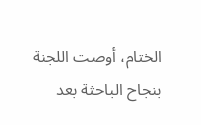الختام، أوصت اللجنة بنجاح الباحثة بعد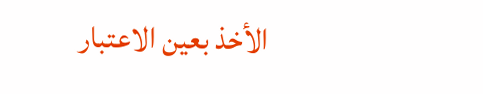الأخذ بعين الاعتبار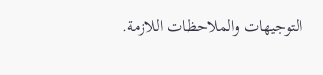التوجيهات والملاحظات اللازمة.